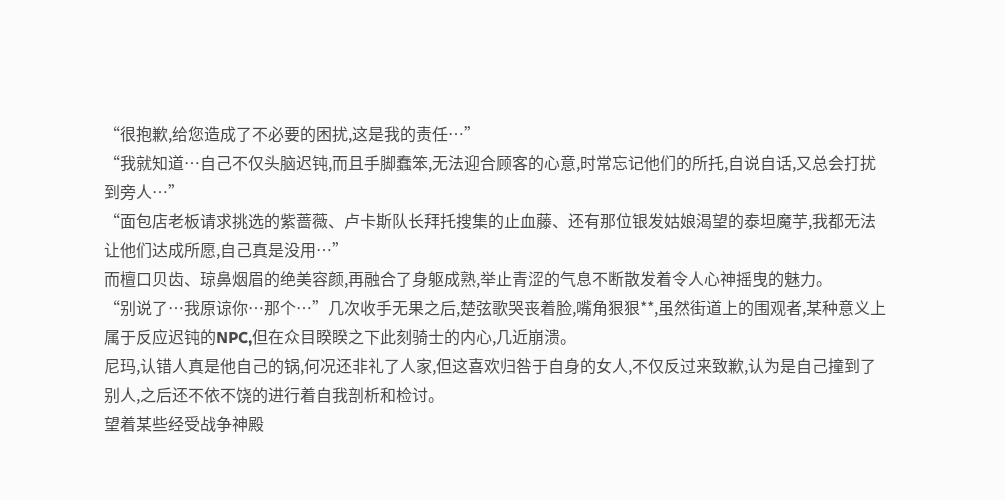“很抱歉,给您造成了不必要的困扰,这是我的责任…”
“我就知道…自己不仅头脑迟钝,而且手脚蠢笨,无法迎合顾客的心意,时常忘记他们的所托,自说自话,又总会打扰到旁人…”
“面包店老板请求挑选的紫蔷薇、卢卡斯队长拜托搜集的止血藤、还有那位银发姑娘渴望的泰坦魔芋,我都无法让他们达成所愿,自己真是没用…”
而檀口贝齿、琼鼻烟眉的绝美容颜,再融合了身躯成熟,举止青涩的气息不断散发着令人心神摇曳的魅力。
“别说了…我原谅你…那个…”几次收手无果之后,楚弦歌哭丧着脸,嘴角狠狠**,虽然街道上的围观者,某种意义上属于反应迟钝的NPC,但在众目睽睽之下此刻骑士的内心,几近崩溃。
尼玛,认错人真是他自己的锅,何况还非礼了人家,但这喜欢归咎于自身的女人,不仅反过来致歉,认为是自己撞到了别人,之后还不依不饶的进行着自我剖析和检讨。
望着某些经受战争神殿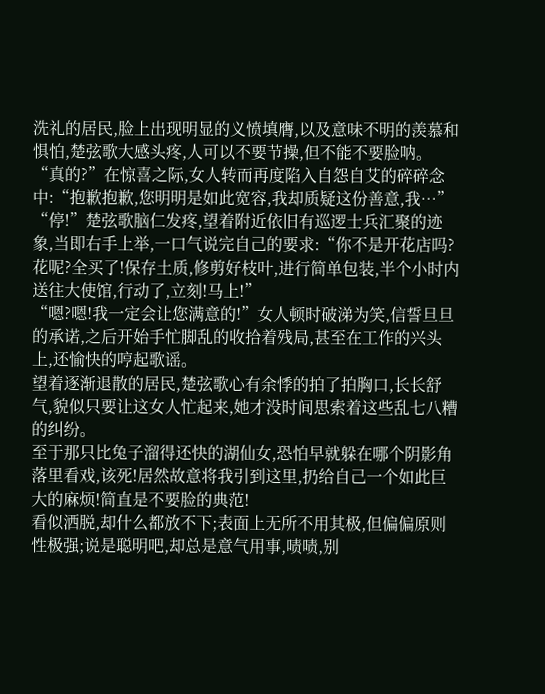洗礼的居民,脸上出现明显的义愤填膺,以及意味不明的羡慕和惧怕,楚弦歌大感头疼,人可以不要节操,但不能不要脸呐。
“真的?”在惊喜之际,女人转而再度陷入自怨自艾的碎碎念中:“抱歉抱歉,您明明是如此宽容,我却质疑这份善意,我…”
“停!”楚弦歌脑仁发疼,望着附近依旧有巡逻士兵汇聚的迹象,当即右手上举,一口气说完自己的要求:“你不是开花店吗?花呢?全买了!保存土质,修剪好枝叶,进行简单包装,半个小时内送往大使馆,行动了,立刻!马上!”
“嗯?嗯!我一定会让您满意的!”女人顿时破涕为笑,信誓旦旦的承诺,之后开始手忙脚乱的收拾着残局,甚至在工作的兴头上,还愉快的哼起歌谣。
望着逐渐退散的居民,楚弦歌心有余悸的拍了拍胸口,长长舒气,貌似只要让这女人忙起来,她才没时间思索着这些乱七八糟的纠纷。
至于那只比兔子溜得还快的湖仙女,恐怕早就躲在哪个阴影角落里看戏,该死!居然故意将我引到这里,扔给自己一个如此巨大的麻烦!简直是不要脸的典范!
看似洒脱,却什么都放不下;表面上无所不用其极,但偏偏原则性极强;说是聪明吧,却总是意气用事,啧啧,别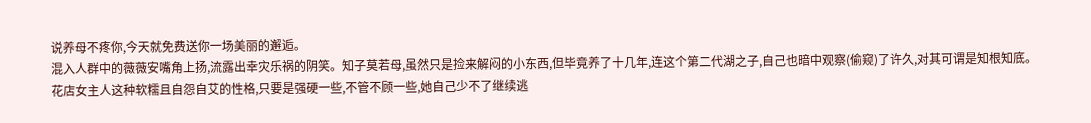说养母不疼你,今天就免费送你一场美丽的邂逅。
混入人群中的薇薇安嘴角上扬,流露出幸灾乐祸的阴笑。知子莫若母,虽然只是捡来解闷的小东西,但毕竟养了十几年,连这个第二代湖之子,自己也暗中观察(偷窥)了许久,对其可谓是知根知底。
花店女主人这种软糯且自怨自艾的性格,只要是强硬一些,不管不顾一些,她自己少不了继续逃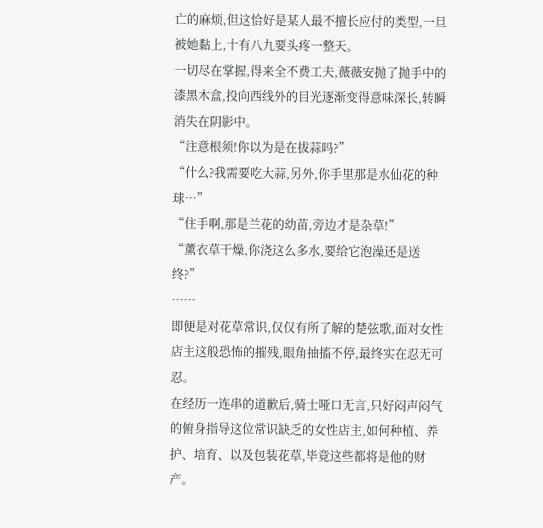亡的麻烦,但这恰好是某人最不擅长应付的类型,一旦被她黏上,十有八九要头疼一整天。
一切尽在掌握,得来全不费工夫,薇薇安抛了抛手中的漆黑木盒,投向西线外的目光逐渐变得意味深长,转瞬消失在阴影中。
“注意根须!你以为是在拔蒜吗?”
“什么?我需要吃大蒜,另外,你手里那是水仙花的种球…”
“住手啊,那是兰花的幼苗,旁边才是杂草!”
“薰衣草干燥,你浇这么多水,要给它泡澡还是送终?”
……
即便是对花草常识,仅仅有所了解的楚弦歌,面对女性店主这般恐怖的摧残,眼角抽搐不停,最终实在忍无可忍。
在经历一连串的道歉后,骑士哑口无言,只好闷声闷气的俯身指导这位常识缺乏的女性店主,如何种植、养护、培育、以及包装花草,毕竟这些都将是他的财产。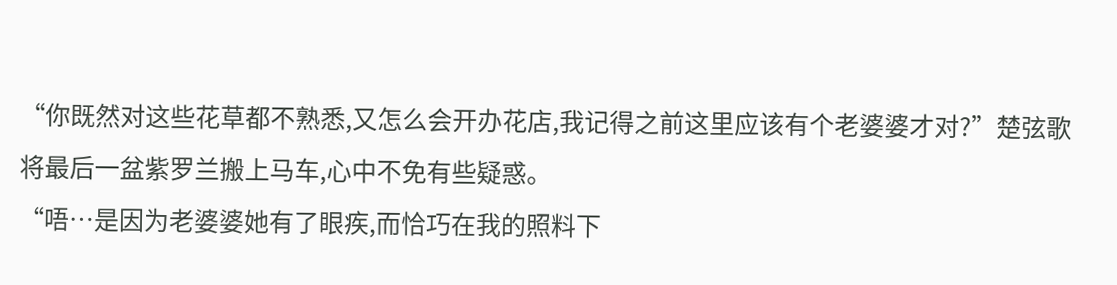“你既然对这些花草都不熟悉,又怎么会开办花店,我记得之前这里应该有个老婆婆才对?”楚弦歌将最后一盆紫罗兰搬上马车,心中不免有些疑惑。
“唔…是因为老婆婆她有了眼疾,而恰巧在我的照料下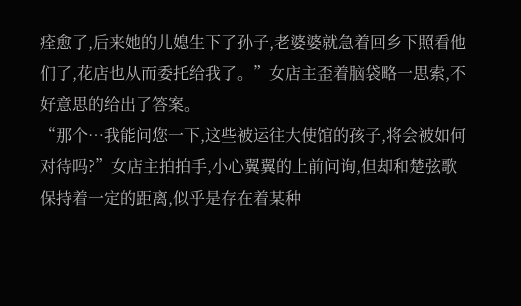痊愈了,后来她的儿媳生下了孙子,老婆婆就急着回乡下照看他们了,花店也从而委托给我了。”女店主歪着脑袋略一思索,不好意思的给出了答案。
“那个…我能问您一下,这些被运往大使馆的孩子,将会被如何对待吗?”女店主拍拍手,小心翼翼的上前问询,但却和楚弦歌保持着一定的距离,似乎是存在着某种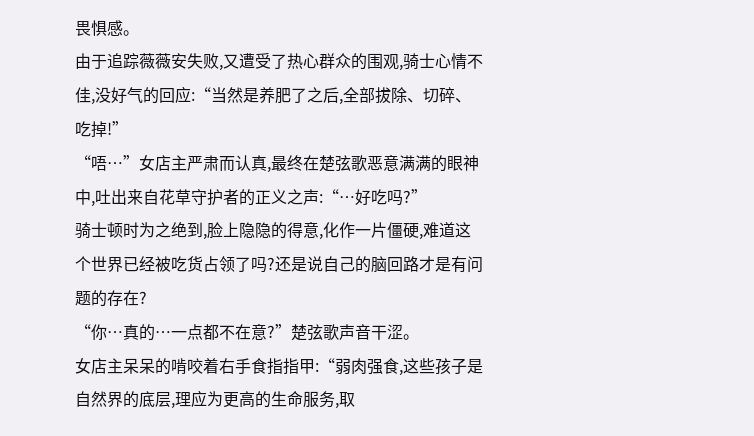畏惧感。
由于追踪薇薇安失败,又遭受了热心群众的围观,骑士心情不佳,没好气的回应:“当然是养肥了之后,全部拔除、切碎、吃掉!”
“唔…”女店主严肃而认真,最终在楚弦歌恶意满满的眼神中,吐出来自花草守护者的正义之声:“…好吃吗?”
骑士顿时为之绝到,脸上隐隐的得意,化作一片僵硬,难道这个世界已经被吃货占领了吗?还是说自己的脑回路才是有问题的存在?
“你…真的…一点都不在意?”楚弦歌声音干涩。
女店主呆呆的啃咬着右手食指指甲:“弱肉强食,这些孩子是自然界的底层,理应为更高的生命服务,取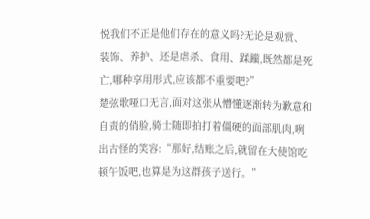悦我们不正是他们存在的意义吗?无论是观赏、装饰、养护、还是虐杀、食用、蹂躏,既然都是死亡,哪种享用形式,应该都不重要吧?”
楚弦歌哑口无言,面对这张从懵懂逐渐转为歉意和自责的俏脸,骑士随即拍打着僵硬的面部肌肉,咧出古怪的笑容:“那好,结账之后,就留在大使馆吃顿午饭吧,也算是为这群孩子送行。”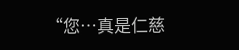“您…真是仁慈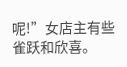呢!”女店主有些雀跃和欣喜。